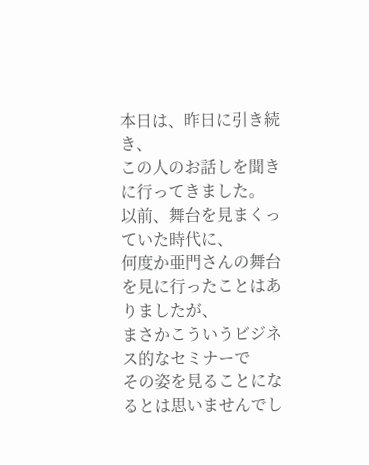本日は、昨日に引き続き、
この人のお話しを聞きに行ってきました。
以前、舞台を見まくっていた時代に、
何度か亜門さんの舞台を見に行ったことはありましたが、
まさかこういうビジネス的なセミナーで
その姿を見ることになるとは思いませんでし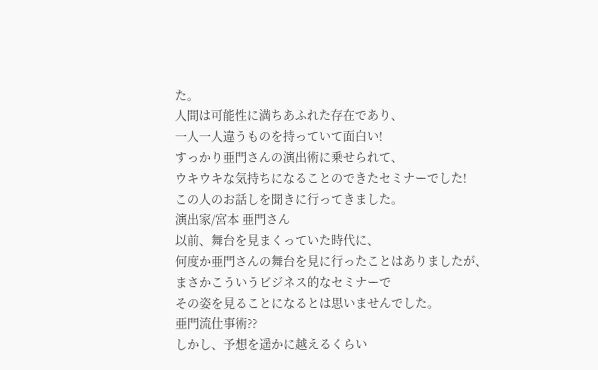た。
人間は可能性に満ちあふれた存在であり、
一人一人違うものを持っていて面白い!
すっかり亜門さんの演出術に乗せられて、
ウキウキな気持ちになることのできたセミナーでした!
この人のお話しを聞きに行ってきました。
演出家/宮本 亜門さん
以前、舞台を見まくっていた時代に、
何度か亜門さんの舞台を見に行ったことはありましたが、
まさかこういうビジネス的なセミナーで
その姿を見ることになるとは思いませんでした。
亜門流仕事術??
しかし、予想を遥かに越えるくらい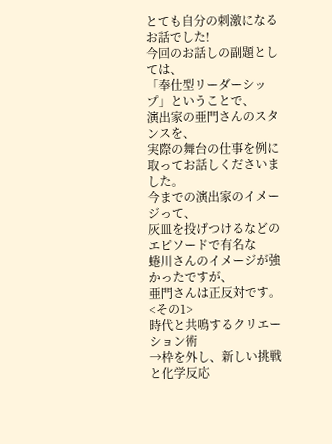とても自分の刺激になるお話でした!
今回のお話しの副題としては、
「奉仕型リーダーシップ」ということで、
演出家の亜門さんのスタンスを、
実際の舞台の仕事を例に取ってお話しくださいました。
今までの演出家のイメージって、
灰皿を投げつけるなどのエピソードで有名な
蜷川さんのイメージが強かったですが、
亜門さんは正反対です。
<その1>
時代と共鳴するクリエーション術
→枠を外し、新しい挑戦と化学反応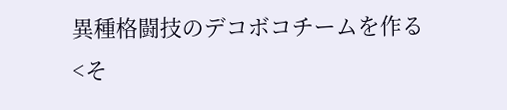異種格闘技のデコボコチームを作る
<そ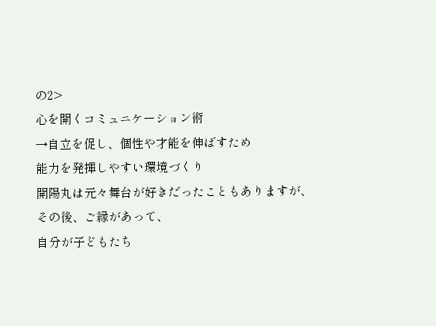の2>
心を開くコミュニケーション術
→自立を促し、個性や才能を伸ばすため
能力を発揮しやすい環境づくり
開陽丸は元々舞台が好きだったこともありますが、
その後、ご縁があって、
自分が子どもたち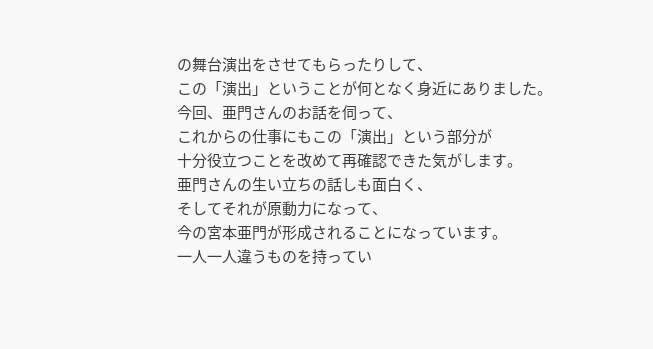の舞台演出をさせてもらったりして、
この「演出」ということが何となく身近にありました。
今回、亜門さんのお話を伺って、
これからの仕事にもこの「演出」という部分が
十分役立つことを改めて再確認できた気がします。
亜門さんの生い立ちの話しも面白く、
そしてそれが原動力になって、
今の宮本亜門が形成されることになっています。
一人一人違うものを持ってい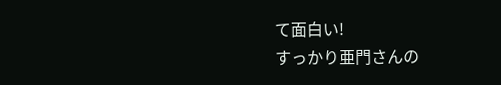て面白い!
すっかり亜門さんの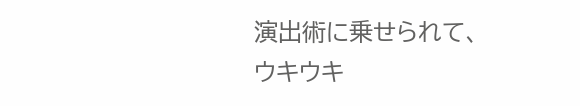演出術に乗せられて、
ウキウキ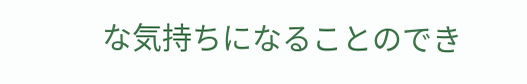な気持ちになることのでき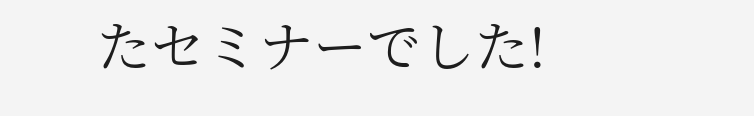たセミナーでした!